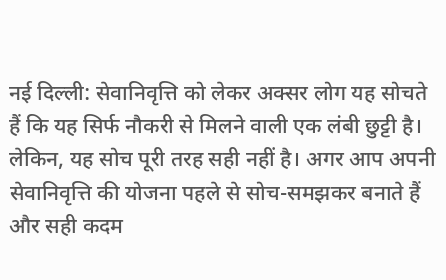नई दिल्ली: सेवानिवृत्ति को लेकर अक्सर लोग यह सोचते हैं कि यह सिर्फ नौकरी से मिलने वाली एक लंबी छुट्टी है। लेकिन, यह सोच पूरी तरह सही नहीं है। अगर आप अपनी सेवानिवृत्ति की योजना पहले से सोच-समझकर बनाते हैं और सही कदम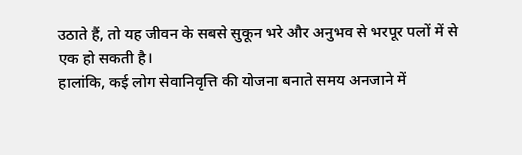उठाते हैं, तो यह जीवन के सबसे सुकून भरे और अनुभव से भरपूर पलों में से एक हो सकती है।
हालांकि, कई लोग सेवानिवृत्ति की योजना बनाते समय अनजाने में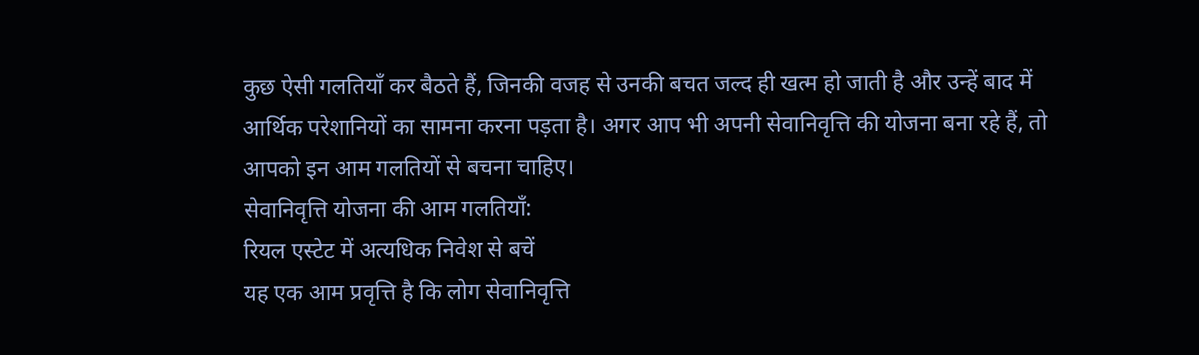कुछ ऐसी गलतियाँ कर बैठते हैं, जिनकी वजह से उनकी बचत जल्द ही खत्म हो जाती है और उन्हें बाद में आर्थिक परेशानियों का सामना करना पड़ता है। अगर आप भी अपनी सेवानिवृत्ति की योजना बना रहे हैं, तो आपको इन आम गलतियों से बचना चाहिए।
सेवानिवृत्ति योजना की आम गलतियाँ:
रियल एस्टेट में अत्यधिक निवेश से बचें
यह एक आम प्रवृत्ति है कि लोग सेवानिवृत्ति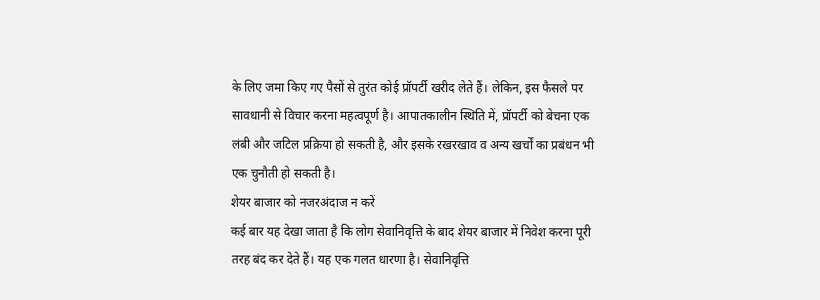के लिए जमा किए गए पैसों से तुरंत कोई प्रॉपर्टी खरीद लेते हैं। लेकिन, इस फैसले पर सावधानी से विचार करना महत्वपूर्ण है। आपातकालीन स्थिति में, प्रॉपर्टी को बेचना एक लंबी और जटिल प्रक्रिया हो सकती है, और इसके रखरखाव व अन्य खर्चों का प्रबंधन भी एक चुनौती हो सकती है।
शेयर बाजार को नजरअंदाज न करें
कई बार यह देखा जाता है कि लोग सेवानिवृत्ति के बाद शेयर बाजार में निवेश करना पूरी तरह बंद कर देते हैं। यह एक गलत धारणा है। सेवानिवृत्ति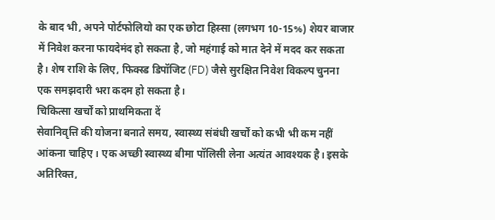के बाद भी, अपने पोर्टफोलियो का एक छोटा हिस्सा (लगभग 10-15%) शेयर बाजार में निवेश करना फायदेमंद हो सकता है, जो महंगाई को मात देने में मदद कर सकता है। शेष राशि के लिए, फिक्स्ड डिपॉजिट (FD) जैसे सुरक्षित निवेश विकल्प चुनना एक समझदारी भरा कदम हो सकता है।
चिकित्सा खर्चों को प्राथमिकता दें
सेवानिवृत्ति की योजना बनाते समय, स्वास्थ्य संबंधी खर्चों को कभी भी कम नहीं आंकना चाहिए। एक अच्छी स्वास्थ्य बीमा पॉलिसी लेना अत्यंत आवश्यक है। इसके अतिरिक्त,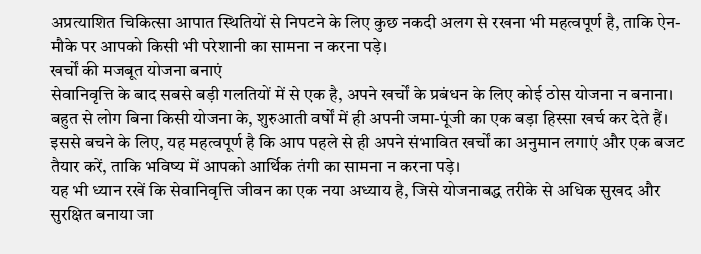अप्रत्याशित चिकित्सा आपात स्थितियों से निपटने के लिए कुछ नकदी अलग से रखना भी महत्वपूर्ण है, ताकि ऐन-मौके पर आपको किसी भी परेशानी का सामना न करना पड़े।
खर्चों की मजबूत योजना बनाएं
सेवानिवृत्ति के बाद सबसे बड़ी गलतियों में से एक है, अपने खर्चों के प्रबंधन के लिए कोई ठोस योजना न बनाना। बहुत से लोग बिना किसी योजना के, शुरुआती वर्षों में ही अपनी जमा-पूंजी का एक बड़ा हिस्सा खर्च कर देते हैं। इससे बचने के लिए, यह महत्वपूर्ण है कि आप पहले से ही अपने संभावित खर्चों का अनुमान लगाएं और एक बजट तैयार करें, ताकि भविष्य में आपको आर्थिक तंगी का सामना न करना पड़े।
यह भी ध्यान रखें कि सेवानिवृत्ति जीवन का एक नया अध्याय है, जिसे योजनाबद्ध तरीके से अधिक सुखद और सुरक्षित बनाया जा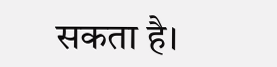सकता है।